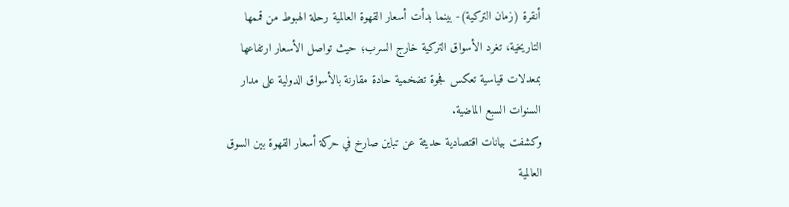أنقرة (زمان التركية)- بينما بدأت أسعار القهوة العالمية رحلة الهبوط من قممها التاريخية، تغرد الأسواق التركية خارج السرب؛ حيث تواصل الأسعار ارتفاعها بمعدلات قياسية تعكس فجوة تضخمية حادة مقارنة بالأسواق الدولية على مدار السنوات السبع الماضية.
وكشفت بيانات اقتصادية حديثة عن تباين صارخ في حركة أسعار القهوة بين السوق العالمية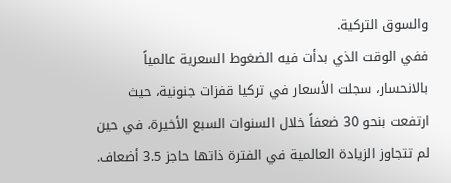والسوق التركية.
ففي الوقت الذي بدأت فيه الضغوط السعرية عالمياً بالانحسار، سجلت الأسعار في تركيا قفزات جنونية، حيث ارتفعت بنحو 30 ضعفاً خلال السنوات السبع الأخيرة، في حين لم تتجاوز الزيادة العالمية في الفترة ذاتها حاجز 3.5 أضعاف.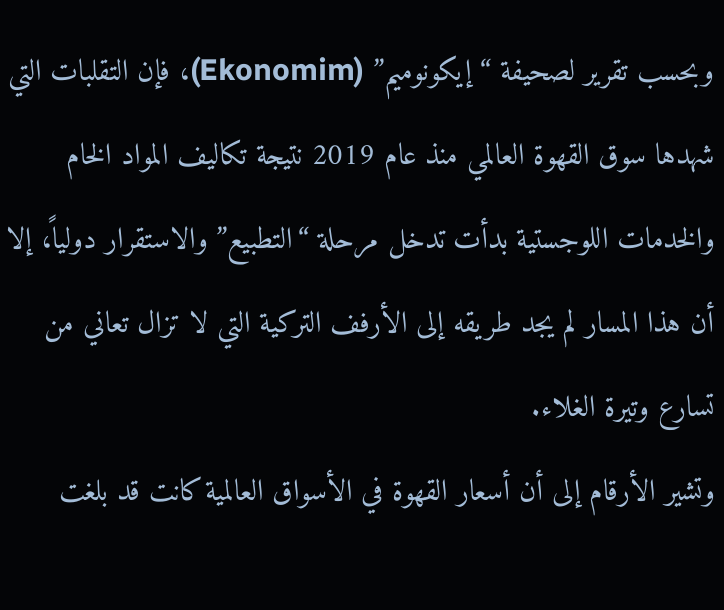وبحسب تقرير لصحيفة “إيكونوميم” (Ekonomim)، فإن التقلبات التي شهدها سوق القهوة العالمي منذ عام 2019 نتيجة تكاليف المواد الخام والخدمات اللوجستية بدأت تدخل مرحلة “التطبيع” والاستقرار دولياً، إلا أن هذا المسار لم يجد طريقه إلى الأرفف التركية التي لا تزال تعاني من تسارع وتيرة الغلاء.
وتشير الأرقام إلى أن أسعار القهوة في الأسواق العالمية كانت قد بلغت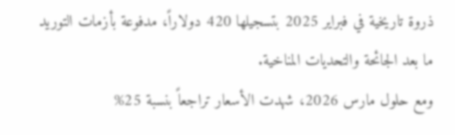ذروة تاريخية في فبراير 2025 بتسجيلها 420 دولاراً، مدفوعة بأزمات التوريد ما بعد الجائحة والتحديات المناخية.
ومع حلول مارس 2026، شهدت الأسعار تراجعاً بنسبة 25%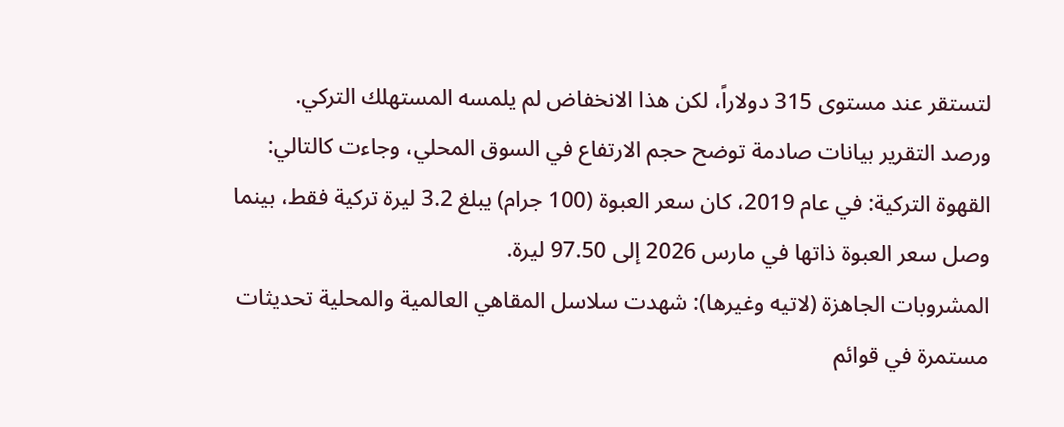لتستقر عند مستوى 315 دولاراً، لكن هذا الانخفاض لم يلمسه المستهلك التركي.
ورصد التقرير بيانات صادمة توضح حجم الارتفاع في السوق المحلي، وجاءت كالتالي:
القهوة التركية: في عام 2019، كان سعر العبوة (100 جرام) يبلغ 3.2 ليرة تركية فقط، بينما وصل سعر العبوة ذاتها في مارس 2026 إلى 97.50 ليرة.
المشروبات الجاهزة (لاتيه وغيرها): شهدت سلاسل المقاهي العالمية والمحلية تحديثات مستمرة في قوائم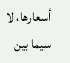أسعارها، لا سيما بين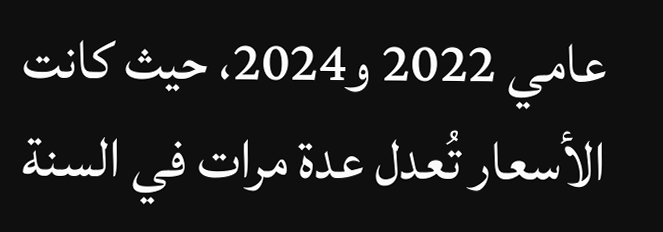عامي 2022 و2024، حيث كانت الأسعار تُعدل عدة مرات في السنة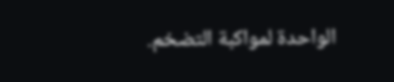الواحدة لمواكبة التضخم.